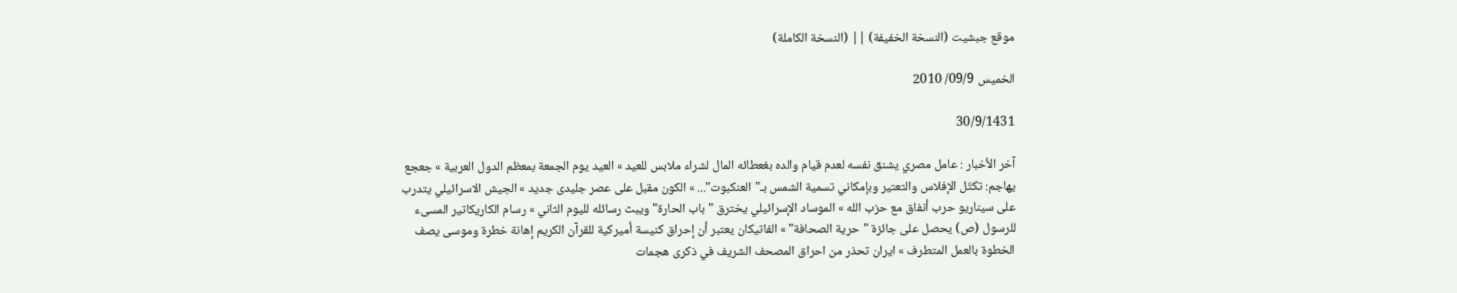موقع جبشيت (النسخة الخفيفة) || (النسخة الكاملة)

الخميس 09/9/ 2010

30/9/1431

آخر الأخبار : عامل مصري يشنق نفسه لعدم قيام والده بغعطائه المال لشراء ملابس للعيد » العيد يوم الجمعة بمعظم الدول العربية » جعجع يهاجم: تكتّل الإفلاس والتعتير وبإمكاني تسمية الشمس بـ"العنكبوت"... » الكون مقبل على عصر جليدى جديد » الجيش الاسرائيلي يتدرب على سيناريو حرب أنفاق مع حزب الله » الموساد الإسرائيلي يخترق "باب الحارة" ويبث رسائله لليوم الثاني » رسام الكاريكاتير المسىء للرسول (ص) يحصل على جائزة "حرية الصحافة" » الفاتيكان يعتبر أن إحراق كنيسة أميركية للقرآن الكريم إهانة خطرة وموسى يصف الخطوة بالعمل المتطرف » ايران تحذر من احراق المصحف الشريف في ذكرى هجمات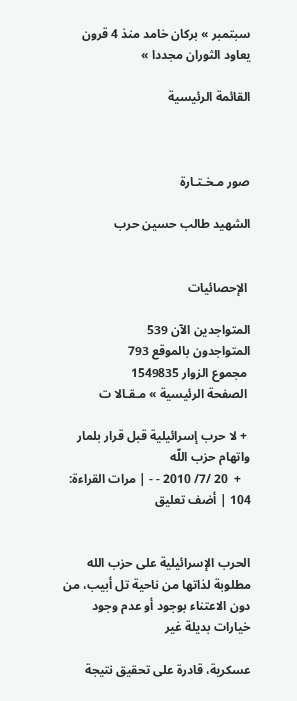سبتمبر » بركان خامد منذ 4 قرون يعاود الثوران مجددا »

القائمة الرئيسية



صور مـخـتـارة

الشهيد طالب حسين حرب


 الإحصائيات

المتواجدين الآن 539
المتواجدون بالموقع 793
 مجموع الزوار 1549835
 الصفحة الرئيسية » مـقـالا ت

 + لا حرب إسرائيلية قبل قرار بلمار واتهام حزب اللّه
   +  20 /7/ 2010 - - | مرات القراءة:  104 | أضف تعليق


الحرب الإسرائيلية على حزب الله مطلوبة لذاتها من ناحية تل أبيب، من دون الاعتناء بوجود أو عدم وجود خيارات بديلة غير

عسكرية، قادرة على تحقيق نتيجة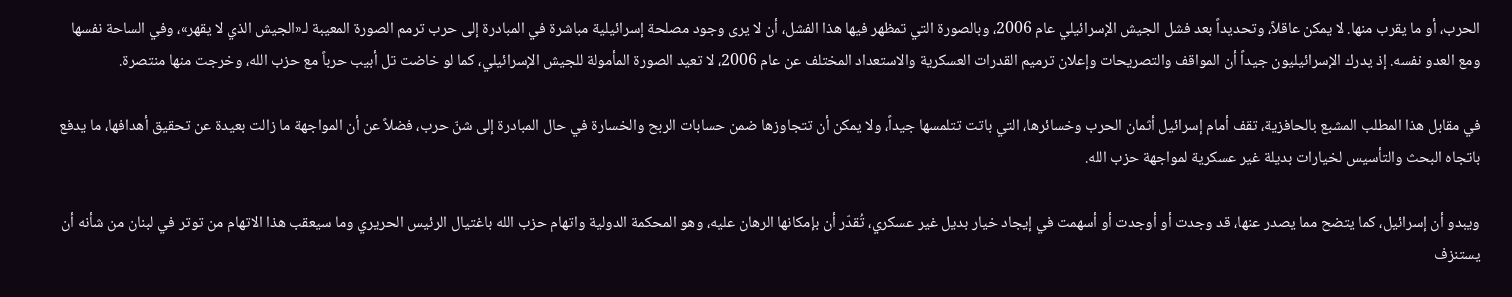الحرب، أو ما يقرب منها. لا يمكن عاقلاً، وتحديداً بعد فشل الجيش الإسرائيلي عام 2006، وبالصورة التي تمظهر فيها هذا الفشل، أن لا يرى وجود مصلحة إسرائيلية مباشرة في المبادرة إلى حرب ترمم الصورة المعيبة لـ«الجيش الذي لا يقهر»، وفي الساحة نفسها ومع العدو نفسه. إذ يدرك الإسرائيليون جيداً أن المواقف والتصريحات وإعلان ترميم القدرات العسكرية والاستعداد المختلف عن عام 2006، لا تعيد الصورة المأمولة للجيش الإسرائيلي، كما لو خاضت تل أبيب حرباً مع حزب الله، وخرجت منها منتصرة.

في مقابل هذا المطلب المشبع بالحافزية، تقف أمام إسرائيل أثمان الحرب وخسائرها، التي باتت تتلمسها جيداً، ولا يمكن أن تتجاوزها ضمن حسابات الربح والخسارة في حال المبادرة إلى شنّ حرب، فضلاً عن أن المواجهة ما زالت بعيدة عن تحقيق أهدافها، ما يدفع باتجاه البحث والتأسيس لخيارات بديلة غير عسكرية لمواجهة حزب الله.

ويبدو أن إسرائيل، كما يتضح مما يصدر عنها، قد وجدت أو أوجدت أو أسهمت في إيجاد خيار بديل غير عسكري، تُقدّر أن بإمكانها الرهان عليه، وهو المحكمة الدولية واتهام حزب الله باغتيال الرئيس الحريري وما سيعقب هذا الاتهام من توتر في لبنان من شأنه أن يستنزف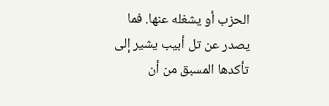الحزب أو يشغله عنها. فما يصدر عن تل أبيب يشير إلى تأكدها المسبق من أن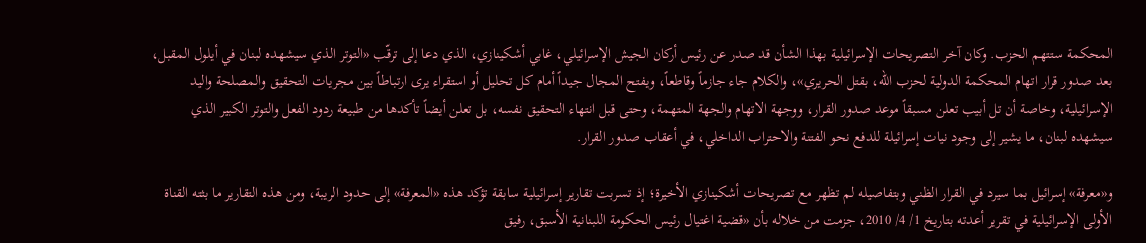المحكمة ستتهم الحزب. وكان آخر التصريحات الإسرائيلية بهذا الشأن قد صدر عن رئيس أركان الجيش الإسرائيلي، غابي أشكينازي، الذي دعا إلى ترقّب «التوتر الذي سيشهده لبنان في أيلول المقبل، بعد صدور قرار اتهام المحكمة الدولية لحزب الله، بقتل الحريري»، والكلام جاء جازماً وقاطعاً، ويفتح المجال جيداً أمام كل تحليل أو استقراء يرى ارتباطاً بين مجريات التحقيق والمصلحة واليد الإسرائيلية، وخاصة أن تل أبيب تعلن مسبقاً موعد صدور القرار، ووجهة الاتهام والجهة المتهمة، وحتى قبل انتهاء التحقيق نفسه، بل تعلن أيضاً تأكدها من طبيعة ردود الفعل والتوتر الكبير الذي سيشهده لبنان، ما يشير إلى وجود نيات إسرائيلة للدفع نحو الفتنة والاحتراب الداخلي، في أعقاب صدور القرار.

و«معرفة» إسرائيل بما سيرد في القرار الظني وبتفاصيله لم تظهر مع تصريحات أشكينازي الأخيرة؛ إذ تسربت تقارير إسرائيلية سابقة تؤكد هذه «المعرفة» إلى حدود الريبة، ومن هذه التقارير ما بثته القناة الأولى الإسرائيلية في تقرير أعدته بتاريخ 1/ 4/ 2010، جزمت من خلاله بأن «قضية اغتيال رئيس الحكومة اللبنانية الأسبق، رفيق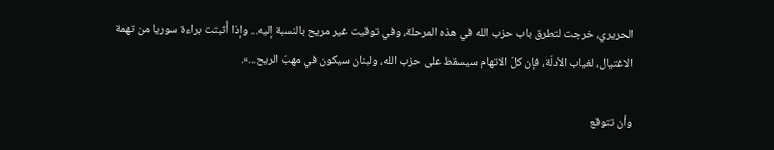الحريري، خرجت لتطرق باب حزب الله في هذه المرحلة، وفي توقيت غير مريح بالنسبة إليه... وإذا أُثبتت براءة سوريا من تهمة الاغتيال، لغياب الأدلّة، فإن كلّ الاتهام سيسقط على حزب الله، ولبنان سيكون في مهبّ الريح...».

وأن تتوقع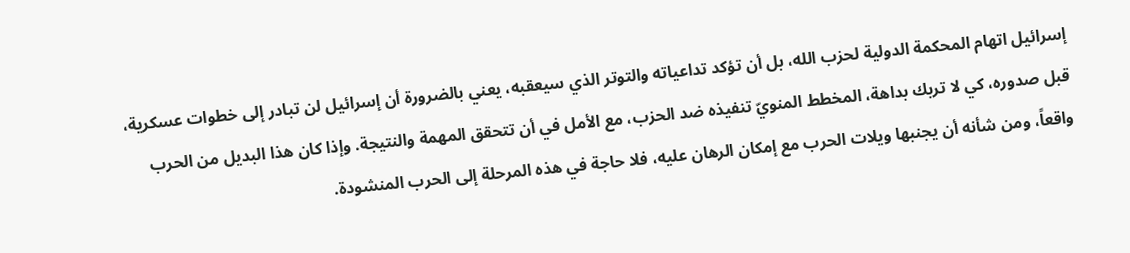إسرائيل اتهام المحكمة الدولية لحزب الله، بل أن تؤكد تداعياته والتوتر الذي سيعقبه، يعني بالضرورة أن إسرائيل لن تبادر إلى خطوات عسكرية، قبل صدوره، كي لا تربك بداهة، المخطط المنويّ تنفيذه ضد الحزب، مع الأمل في أن تتحقق المهمة والنتيجة. وإذا كان هذا البديل من الحرب واقعاً، ومن شأنه أن يجنبها ويلات الحرب مع إمكان الرهان عليه، فلا حاجة في هذه المرحلة إلى الحرب المنشودة.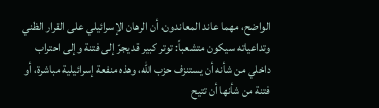الواضح، مهما عاند المعاندون، أن الرهان الإسرائيلي على القرار الظني وتداعياته سيكون متشعباً: توتر كبير قد يجرّ إلى فتنة وإلى احتراب داخلي من شأنه أن يستنزف حزب الله، وهذه منفعة إسرائيلية مباشرة، أو فتنة من شأنها أن تتيح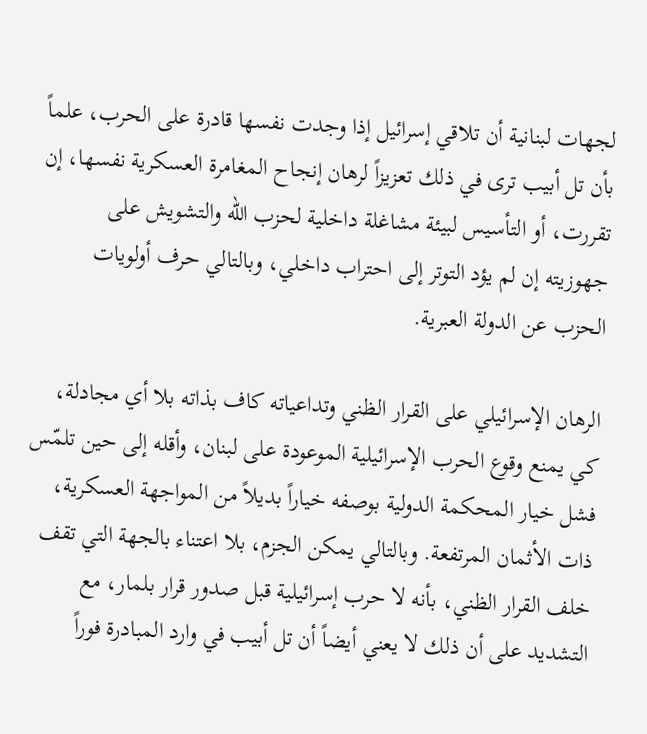لجهات لبنانية أن تلاقي إسرائيل إذا وجدت نفسها قادرة على الحرب، علماً بأن تل أبيب ترى في ذلك تعزيزاً لرهان إنجاح المغامرة العسكرية نفسها، إن تقررت، أو التأسيس لبيئة مشاغلة داخلية لحزب الله والتشويش على جهوزيته إن لم يؤد التوتر إلى احتراب داخلي، وبالتالي حرف أولويات الحزب عن الدولة العبرية.

الرهان الإسرائيلي على القرار الظني وتداعياته كاف بذاته بلا أي مجادلة، كي يمنع وقوع الحرب الإسرائيلية الموعودة على لبنان، وأقله إلى حين تلمّس فشل خيار المحكمة الدولية بوصفه خياراً بديلاً من المواجهة العسكرية، ذات الأثمان المرتفعة. وبالتالي يمكن الجزم، بلا اعتناء بالجهة التي تقف خلف القرار الظني، بأنه لا حرب إسرائيلية قبل صدور قرار بلمار، مع التشديد على أن ذلك لا يعني أيضاً أن تل أبيب في وارد المبادرة فوراً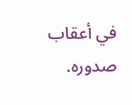في أعقاب صدوره.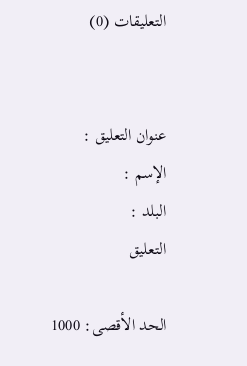التعليقات (0)


عنوان التعليق :
الإسم :
البلد :
التعليق

الحد الأقصى: 1000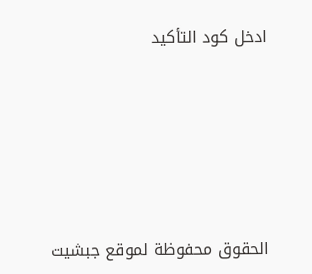ادخل كود التأكيد






الحقوق محفوظة لموقع جبشيت